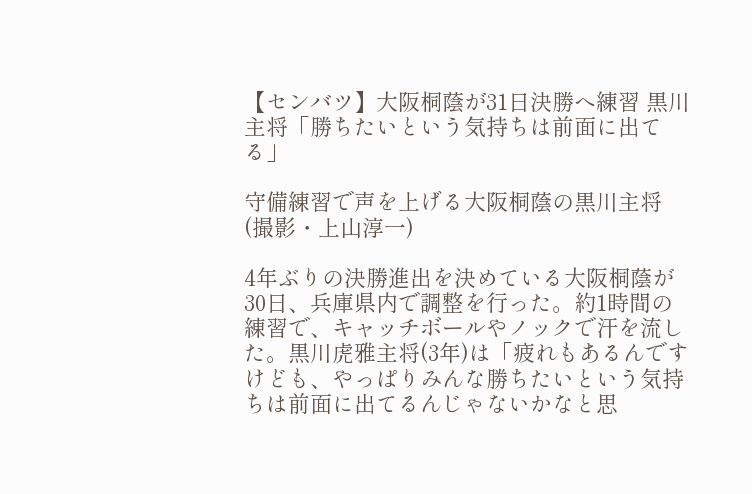【センバツ】大阪桐蔭が31日決勝へ練習 黒川主将「勝ちたいという気持ちは前面に出てる」

守備練習で声を上げる大阪桐蔭の黒川主将(撮影・上山淳一)

4年ぶりの決勝進出を決めている大阪桐蔭が30日、兵庫県内で調整を行った。約1時間の練習で、キャッチボールやノックで汗を流した。黒川虎雅主将(3年)は「疲れもあるんですけども、やっぱりみんな勝ちたいという気持ちは前面に出てるんじゃないかなと思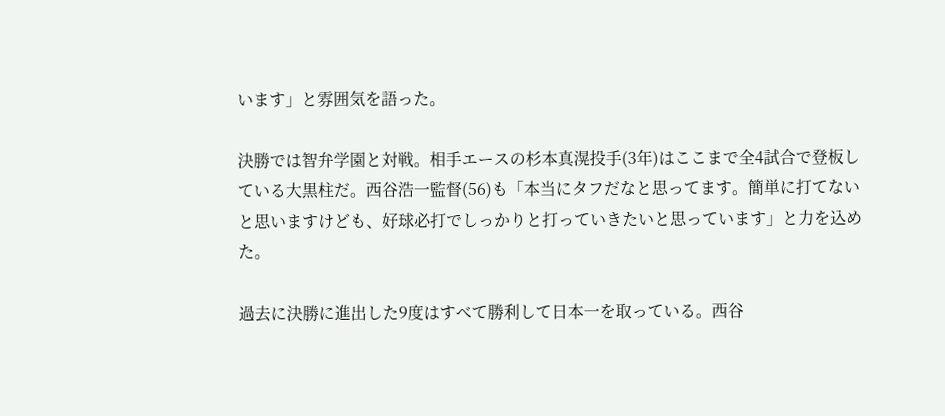います」と雰囲気を語った。

決勝では智弁学園と対戦。相手エースの杉本真滉投手(3年)はここまで全4試合で登板している大黒柱だ。西谷浩一監督(56)も「本当にタフだなと思ってます。簡単に打てないと思いますけども、好球必打でしっかりと打っていきたいと思っています」と力を込めた。

過去に決勝に進出した9度はすべて勝利して日本一を取っている。西谷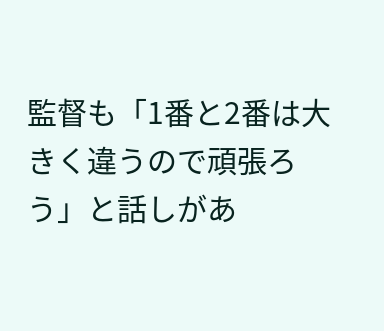監督も「1番と2番は大きく違うので頑張ろう」と話しがあ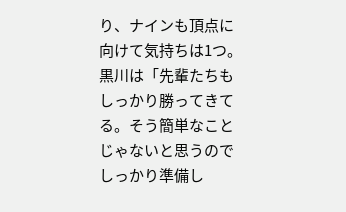り、ナインも頂点に向けて気持ちは1つ。黒川は「先輩たちもしっかり勝ってきてる。そう簡単なことじゃないと思うのでしっかり準備し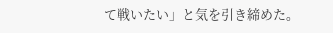て戦いたい」と気を引き締めた。